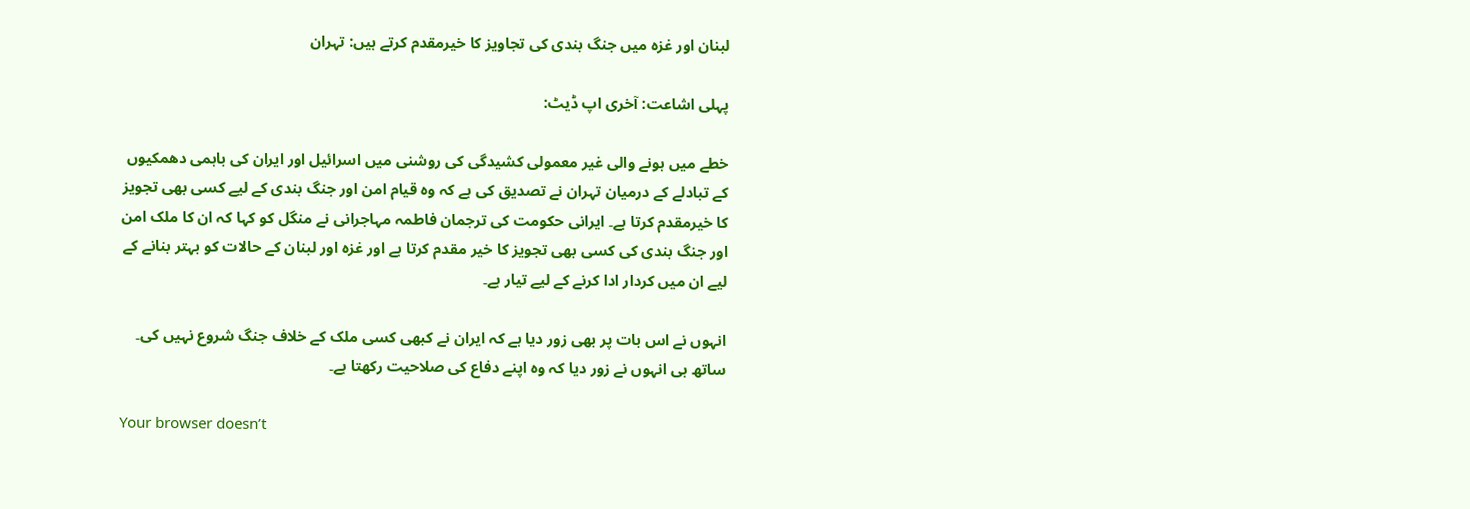لبنان اور غزہ میں جنگ بندی کی تجاویز کا خیرمقدم کرتے ہیں: تہران

پہلی اشاعت: آخری اپ ڈیٹ:

خطے میں ہونے والی غیر معمولی کشیدگی کی روشنی میں اسرائیل اور ایران کی باہمی دھمکیوں کے تبادلے کے درمیان تہران نے تصدیق کی ہے کہ وہ قیام امن اور جنگ بندی کے لیے کسی بھی تجویز کا خیرمقدم کرتا ہے۔ ایرانی حکومت کی ترجمان فاطمہ مہاجرانی نے منگل کو کہا کہ ان کا ملک امن اور جنگ بندی کی کسی بھی تجویز کا خیر مقدم کرتا ہے اور غزہ اور لبنان کے حالات کو بہتر بنانے کے لیے ان میں کردار ادا کرنے کے لیے تیار ہے۔

انہوں نے اس بات پر بھی زور دیا ہے کہ ایران نے کبھی کسی ملک کے خلاف جنگ شروع نہیں کی۔ ساتھ ہی انہوں نے زور دیا کہ وہ اپنے دفاع کی صلاحیت رکھتا ہے۔

Your browser doesn’t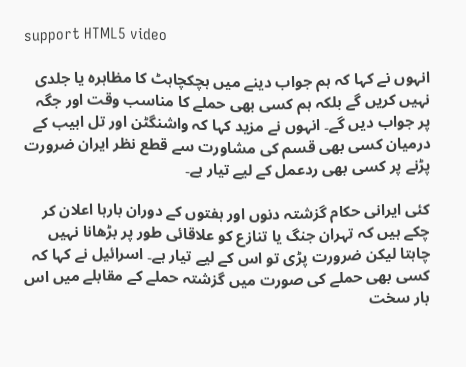support HTML5 video

انہوں نے کہا کہ ہم جواب دینے میں ہچکچاہٹ کا مظاہرہ یا جلدی نہیں کریں گے بلکہ ہم کسی بھی حملے کا مناسب وقت اور جگہ پر جواب دیں گے۔ انہوں نے مزید کہا کہ واشنگٹن اور تل ابیب کے درمیان کسی بھی قسم کی مشاورت سے قطع نظر ایران ضرورت پڑنے پر کسی بھی ردعمل کے لیے تیار ہے۔

کئی ایرانی حکام گزشتہ دنوں اور ہفتوں کے دوران بارہا اعلان کر چکے ہیں کہ تہران جنگ یا تنازع کو علاقائی طور پر بڑھانا نہیں چاہتا لیکن ضرورت پڑی تو اس کے لیے تیار ہے۔ اسرائیل نے کہا کہ کسی بھی حملے کی صورت میں گزشتہ حملے کے مقابلے میں اس بار سخت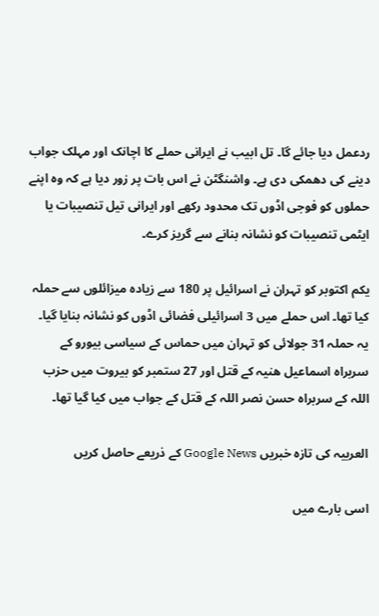ردعمل دیا جائے گا۔ تل ابیب نے ایرانی حملے کا اچانک اور مہلک جواب دینے کی دھمکی دی ہے۔ واشنگٹن نے اس بات پر زور دیا ہے کہ وہ اپنے حملوں کو فوجی اڈوں تک محدود رکھے اور ایرانی تیل تنصیبات یا ایٹمی تنصیبات کو نشانہ بنانے سے گریز کرے۔

یکم اکتوبر کو تہران نے اسرائیل پر 180 سے زیادہ میزائلوں سے حملہ کیا تھا۔ اس حملے میں 3 اسرائیلی فضائی اڈوں کو نشانہ بنایا گیا۔ یہ حملہ 31 جولائی کو تہران میں حماس کے سیاسی بیورو کے سربراہ اسماعیل ھنیہ کے قتل اور 27 ستمبر کو بیروت میں حزب اللہ کے سربراہ حسن نصر اللہ کے قتل کے جواب میں کیا گیا تھا۔

العربیہ کی تازہ خبریں Google News کے ذریعے حاصل کریں

اسی بارے میں